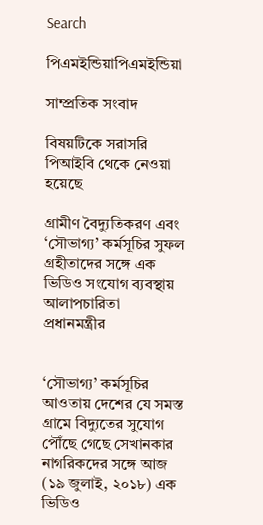Search

পিএমইন্ডিয়াপিএমইন্ডিয়া

সাম্প্রতিক সংবাদ

বিষয়টিকে সরাসরি পিআইবি থেকে নেওয়া হয়েছে

গ্রামীণ বৈদ্যুতিকরণ এবং ‘সৌভাগ্য’ কর্মসূচির সুফল গ্রহীতাদের সঙ্গে এক ভিডিও সংযোগ ব্যবস্থায় আলাপচারিতা প্রধানমন্ত্রীর


‘সৌভাগ্য’ কর্মসূচির আওতায় দেশের যে সমস্ত গ্রামে বিদ্যুতের সুযোগ পৌঁছে গেছে সেখানকার নাগরিকদের সঙ্গে আজ (১৯ জুলাই, ২০১৮) এক ভিডিও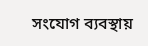সংযোগ ব্যবস্থায়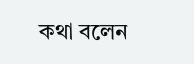কথা বলেন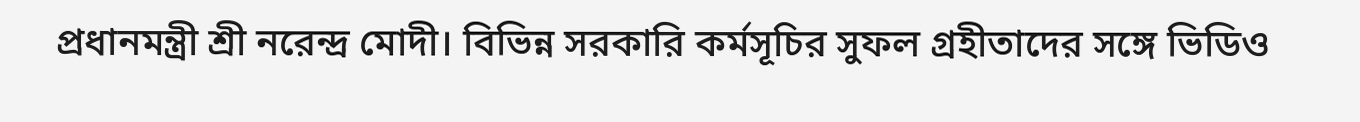প্রধানমন্ত্রী শ্রী নরেন্দ্র মোদী। বিভিন্ন সরকারি কর্মসূচির সুফল গ্রহীতাদের সঙ্গে ভিডিও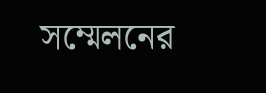সম্মেলনের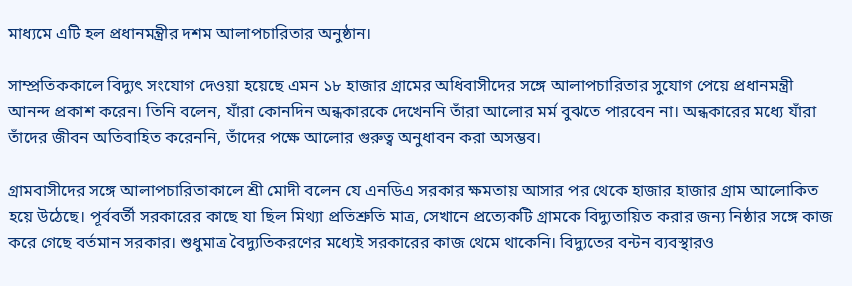মাধ্যমে এটি হল প্রধানমন্ত্রীর দশম আলাপচারিতার অনুষ্ঠান।

সাম্প্রতিককালে বিদ্যুৎ সংযোগ দেওয়া হয়েছে এমন ১৮ হাজার গ্রামের অধিবাসীদের সঙ্গে আলাপচারিতার সুযোগ পেয়ে প্রধানমন্ত্রী আনন্দ প্রকাশ করেন। তিনি বলেন, যাঁরা কোনদিন অন্ধকারকে দেখেননি তাঁরা আলোর মর্ম বুঝতে পারবেন না। অন্ধকারের মধ্যে যাঁরা তাঁদের জীবন অতিবাহিত করেননি, তাঁদের পক্ষে আলোর গুরুত্ব অনুধাবন করা অসম্ভব।

গ্রামবাসীদের সঙ্গে আলাপচারিতাকালে শ্রী মোদী বলেন যে এনডিএ সরকার ক্ষমতায় আসার পর থেকে হাজার হাজার গ্রাম আলোকিত হয়ে উঠেছে। পূর্ববর্তী সরকারের কাছে যা ছিল মিথ্যা প্রতিশ্রুতি মাত্র, সেখানে প্রত্যেকটি গ্রামকে বিদ্যুতায়িত করার জন্য নিষ্ঠার সঙ্গে কাজ করে গেছে বর্তমান সরকার। শুধুমাত্র বৈদ্যুতিকরণের মধ্যেই সরকারের কাজ থেমে থাকেনি। বিদ্যুতের বন্টন ব্যবস্থারও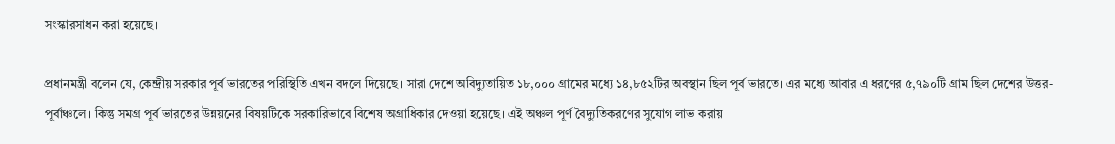সংস্কারসাধন করা হয়েছে।

প্রধানমন্ত্রী বলেন যে, কেন্দ্রীয় সরকার পূর্ব ভারতের পরিস্থিতি এখন বদলে দিয়েছে। সারা দেশে অবিদ্যুতায়িত ১৮,০০০ গ্রামের মধ্যে ১৪,৮৫২টির অবস্থান ছিল পূর্ব ভারতে। এর মধ্যে আবার এ ধরণের ৫,৭৯০টি গ্রাম ছিল দেশের উত্তর-পূর্বাঞ্চলে। কিন্তু সমগ্র পূর্ব ভারতের উন্নয়নের বিষয়টিকে সরকারিভাবে বিশেষ অগ্রাধিকার দেওয়া হয়েছে। এই অঞ্চল পূর্ণ বৈদ্যুতিকরণের সুযোগ লাভ করায়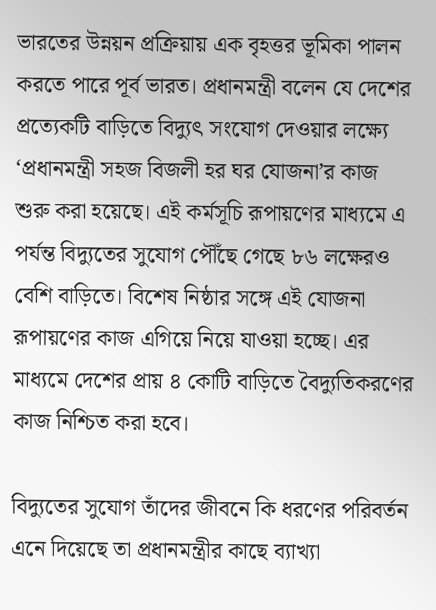ভারতের উন্নয়ন প্রক্রিয়ায় এক বৃহত্তর ভূমিকা পালন করতে পারে পূর্ব ভারত। প্রধানমন্ত্রী বলেন যে দেশের প্রত্যেকটি বাড়িতে বিদ্যুৎ সংযোগ দেওয়ার লক্ষ্যে ‘প্রধানমন্ত্রী সহজ বিজলী হর ঘর যোজনা’র কাজ শুরু করা হয়েছে। এই কর্মসূচি রূপায়ণের মাধ্যমে এ পর্যন্ত বিদ্যুতের সুযোগ পৌঁছে গেছে ৮৬ লক্ষেরও বেশি বাড়িতে। বিশেষ নিষ্ঠার সঙ্গে এই যোজনা রূপায়ণের কাজ এগিয়ে নিয়ে যাওয়া হচ্ছে। এর মাধ্যমে দেশের প্রায় ৪ কোটি বাড়িতে বৈদ্যুতিকরণের কাজ নিশ্চিত করা হবে।

বিদ্যুতের সুযোগ তাঁদের জীবনে কি ধরণের পরিবর্তন এনে দিয়েছে তা প্রধানমন্ত্রীর কাছে ব্যাখ্যা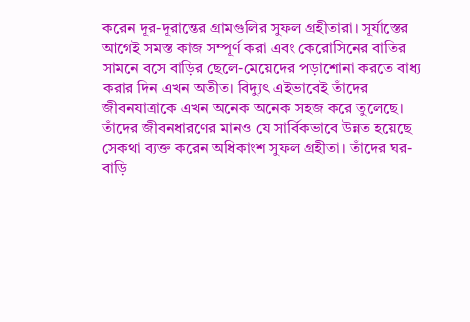করেন দূর-দূরান্তের গ্রামগুলির সুফল গ্রহীতারা। সূর্যাস্তের আগেই সমস্ত কাজ সম্পূর্ণ করা এবং কেরোসিনের বাতির সামনে বসে বাড়ির ছেলে-মেয়েদের পড়াশোনা করতে বাধ্য করার দিন এখন অতীত। বিদ্যুৎ এইভাবেই তাঁদের জীবনযাত্রাকে এখন অনেক অনেক সহজ করে তুলেছে। তাঁদের জীবনধারণের মানও যে সার্বিকভাবে উন্নত হয়েছে সেকথা ব্যক্ত করেন অধিকাংশ সুফল গ্রহীতা। তাঁদের ঘর-বাড়ি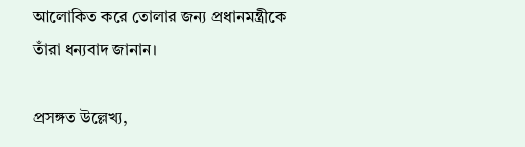আলোকিত করে তোলার জন্য প্রধানমন্ত্রীকে তাঁরা ধন্যবাদ জানান।

প্রসঙ্গত উল্লেখ্য,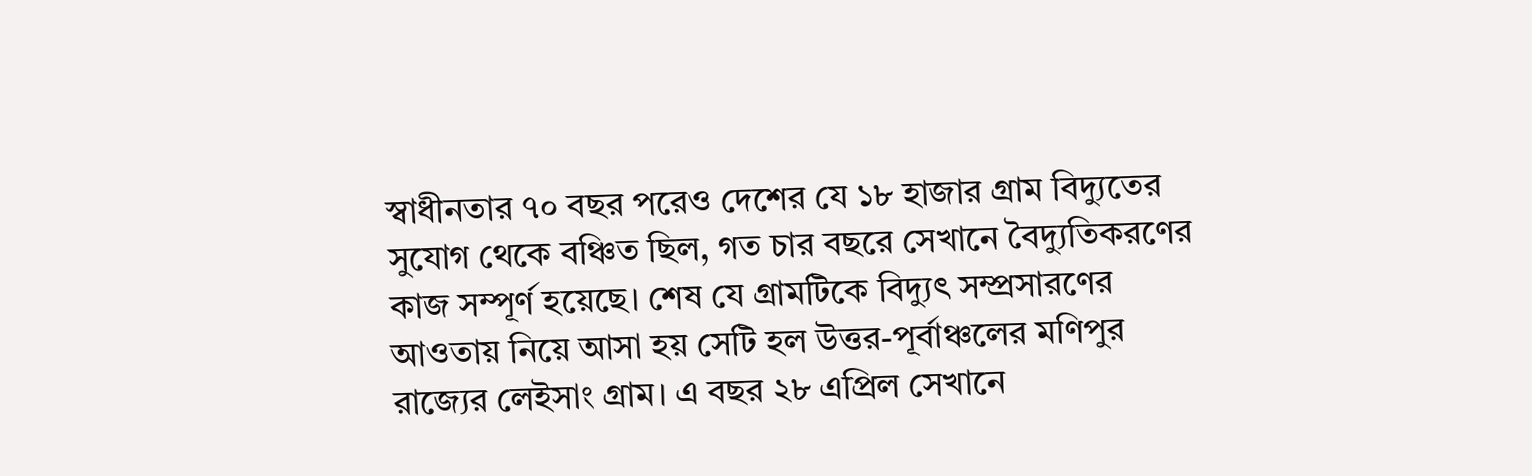স্বাধীনতার ৭০ বছর পরেও দেশের যে ১৮ হাজার গ্রাম বিদ্যুতের সুযোগ থেকে বঞ্চিত ছিল, গত চার বছরে সেখানে বৈদ্যুতিকরণের কাজ সম্পূর্ণ হয়েছে। শেষ যে গ্রামটিকে বিদ্যুৎ সম্প্রসারণের আওতায় নিয়ে আসা হয় সেটি হল উত্তর-পূর্বাঞ্চলের মণিপুর রাজ্যের লেইসাং গ্রাম। এ বছর ২৮ এপ্রিল সেখানে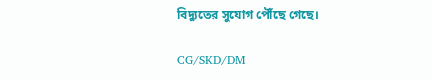বিদ্যুতের সুযোগ পৌঁছে গেছে।

CG/SKD/DM